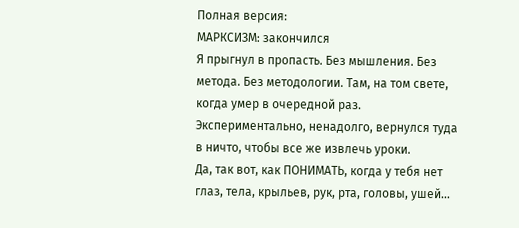Полная версия:
МАРКСИЗМ: закончился
Я прыгнул в пропасть. Без мышления. Без метода. Без методологии. Там, на том свете, когда умер в очередной раз. Экспериментально, ненадолго, вернулся туда в ничто, чтобы все же извлечь уроки.
Да, так вот, как ПОНИМАТЬ, когда у тебя нет глаз, тела, крыльев, рук, рта, головы, ушей…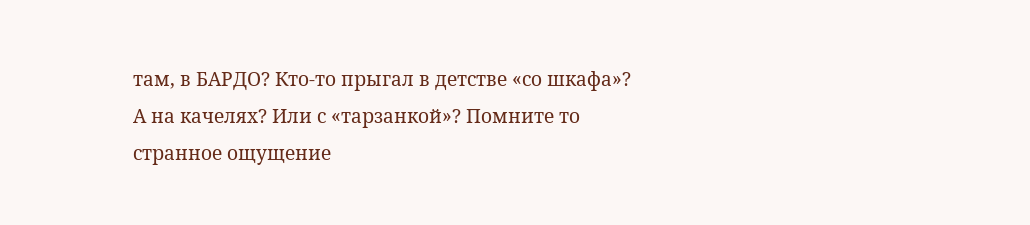там, в БАРДО? Кто-то прыгал в детстве «со шкафа»? А на качелях? Или с «тарзанкой»? Помните то странное ощущение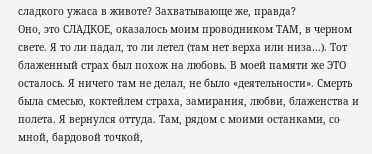сладкого ужаса в животе? Захватывающе же, правда?
Оно, это СЛАДКОЕ, оказалось моим проводником ТАМ, в черном свете. Я то ли падал, то ли летел (там нет верха или низа…). Тот блаженный страх был похож на любовь. В моей памяти же ЭТО осталось. Я ничего там не делал, не было «деятельности». Смерть была смесью, коктейлем страха, замирания, любви, блаженства и полета. Я вернулся оттуда. Там, рядом с моими останками, со мной, бардовой точкой,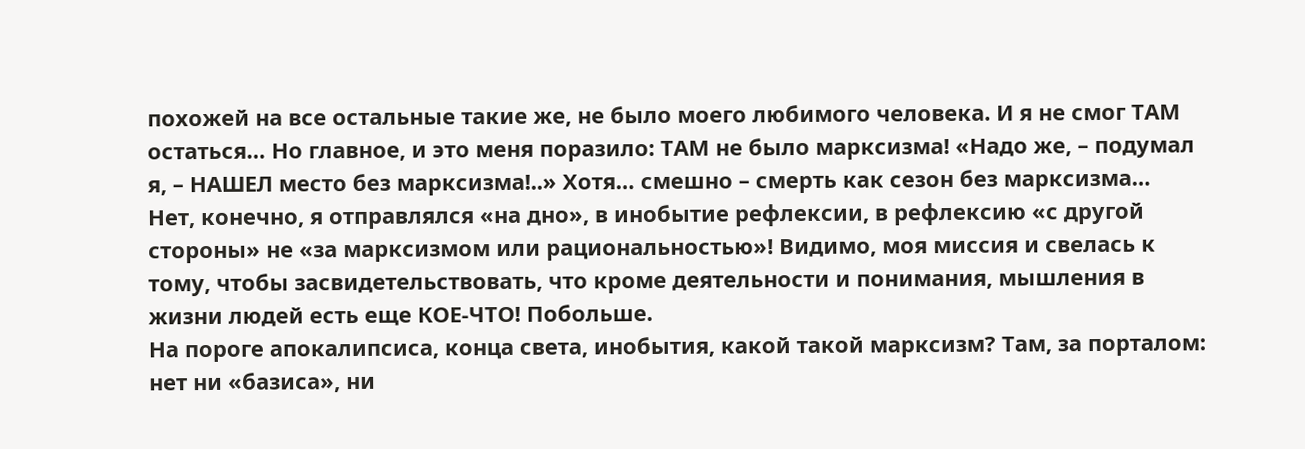похожей на все остальные такие же, не было моего любимого человека. И я не смог ТАМ остаться… Но главное, и это меня поразило: ТАМ не было марксизма! «Надо же, – подумал я, – НАШЕЛ место без марксизма!..» Хотя… смешно – смерть как сезон без марксизма…
Нет, конечно, я отправлялся «на дно», в инобытие рефлексии, в рефлексию «с другой стороны» не «за марксизмом или рациональностью»! Видимо, моя миссия и свелась к тому, чтобы засвидетельствовать, что кроме деятельности и понимания, мышления в жизни людей есть еще КОЕ-ЧТО! Побольше.
На пороге апокалипсиса, конца света, инобытия, какой такой марксизм? Там, за порталом: нет ни «базиса», ни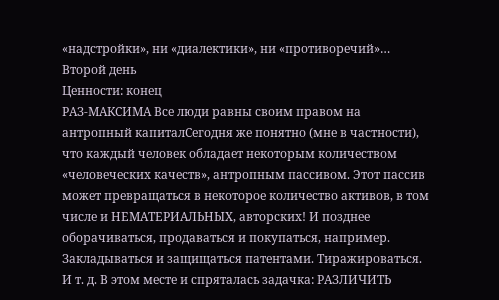«надстройки», ни «диалектики», ни «противоречий»…
Второй день
Ценности: конец
РАЗ-МАКСИМА Все люди равны своим правом на антропный капиталСегодня же понятно (мне в частности), что каждый человек обладает некоторым количеством «человеческих качеств», антропным пассивом. Этот пассив может превращаться в некоторое количество активов, в том числе и НЕМАТЕРИАЛЬНЫХ, авторских! И позднее оборачиваться, продаваться и покупаться, например. Закладываться и защищаться патентами. Тиражироваться. И т. д. В этом месте и спряталась задачка: РАЗЛИЧИТЬ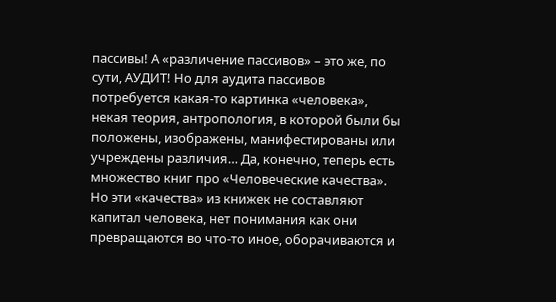пассивы! А «различение пассивов» – это же, по сути, АУДИТ! Но для аудита пассивов потребуется какая-то картинка «человека», некая теория, антропология, в которой были бы положены, изображены, манифестированы или учреждены различия… Да, конечно, теперь есть множество книг про «Человеческие качества». Но эти «качества» из книжек не составляют капитал человека, нет понимания как они превращаются во что-то иное, оборачиваются и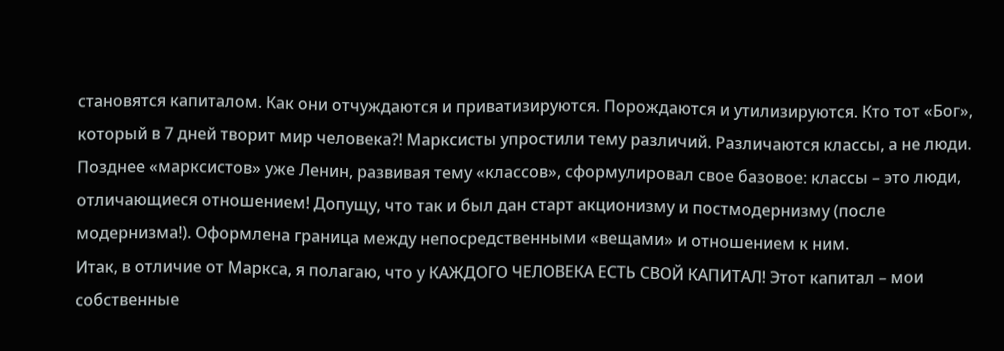становятся капиталом. Как они отчуждаются и приватизируются. Порождаются и утилизируются. Кто тот «Бог», который в 7 дней творит мир человека?! Марксисты упростили тему различий. Различаются классы, а не люди.
Позднее «марксистов» уже Ленин, развивая тему «классов», сформулировал свое базовое: классы – это люди, отличающиеся отношением! Допущу, что так и был дан старт акционизму и постмодернизму (после модернизма!). Оформлена граница между непосредственными «вещами» и отношением к ним.
Итак, в отличие от Маркса, я полагаю, что у КАЖДОГО ЧЕЛОВЕКА ЕСТЬ СВОЙ КАПИТАЛ! Этот капитал – мои собственные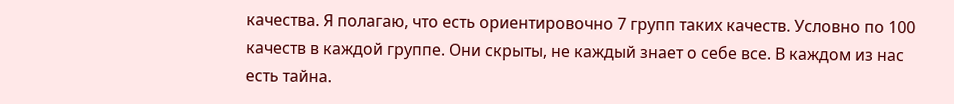качества. Я полагаю, что есть ориентировочно 7 групп таких качеств. Условно по 100 качеств в каждой группе. Они скрыты, не каждый знает о себе все. В каждом из нас есть тайна.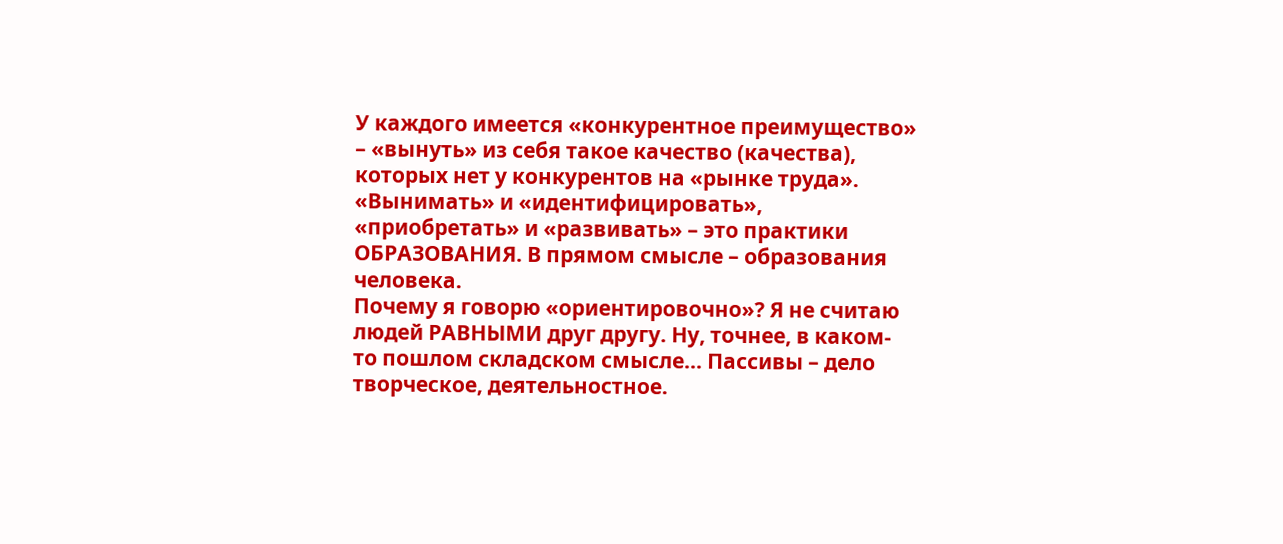У каждого имеется «конкурентное преимущество» – «вынуть» из себя такое качество (качества), которых нет у конкурентов на «рынке труда». «Вынимать» и «идентифицировать», «приобретать» и «развивать» – это практики ОБРАЗОВАНИЯ. В прямом смысле – образования человека.
Почему я говорю «ориентировочно»? Я не считаю людей РАВНЫМИ друг другу. Ну, точнее, в каком-то пошлом складском смысле… Пассивы – дело творческое, деятельностное.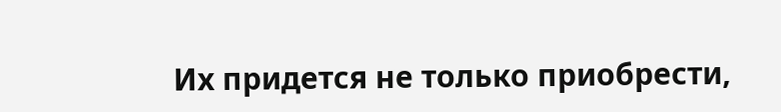Их придется не только приобрести,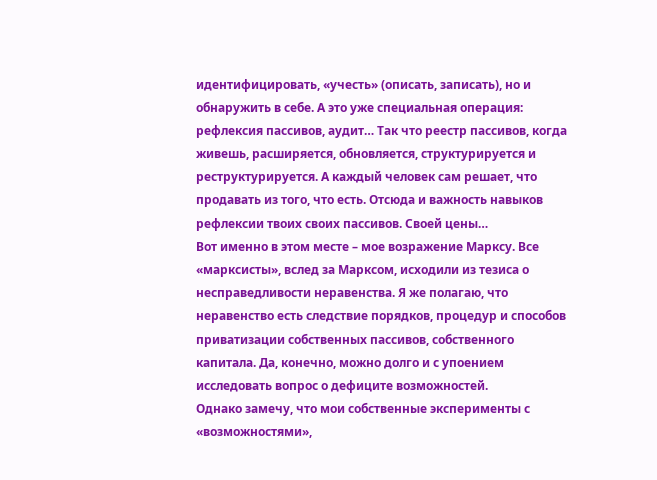идентифицировать, «учесть» (описать, записать), но и обнаружить в себе. А это уже специальная операция: рефлексия пассивов, аудит… Так что реестр пассивов, когда живешь, расширяется, обновляется, структурируется и реструктурируется. А каждый человек сам решает, что продавать из того, что есть. Отсюда и важность навыков рефлексии твоих своих пассивов. Своей цены…
Вот именно в этом месте – мое возражение Марксу. Все «марксисты», вслед за Марксом, исходили из тезиса о несправедливости неравенства. Я же полагаю, что неравенство есть следствие порядков, процедур и способов приватизации собственных пассивов, собственного капитала. Да, конечно, можно долго и с упоением исследовать вопрос о дефиците возможностей.
Однако замечу, что мои собственные эксперименты с «возможностями»,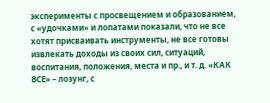эксперименты с просвещением и образованием, с «удочками» и лопатами показали, что не все хотят присваивать инструменты, не все готовы извлекать доходы из своих сил, ситуаций, воспитания, положения, места и пр., и т. д. «КАК ВСЕ» – лозунг, с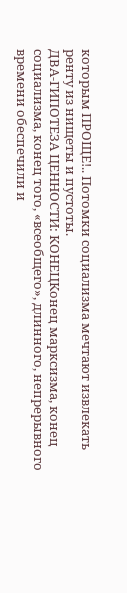которым ПРОЩЕ!.. Потомки социализма мечтают извлекать ренту из нищеты и пустоты.
ДВА-ГИПОТЕЗА ЦЕННОСТИ: КОНЕЦКонец марксизма, конец социализма, конец того, «всеобщего», длинного, непрерывного времени обеспечили и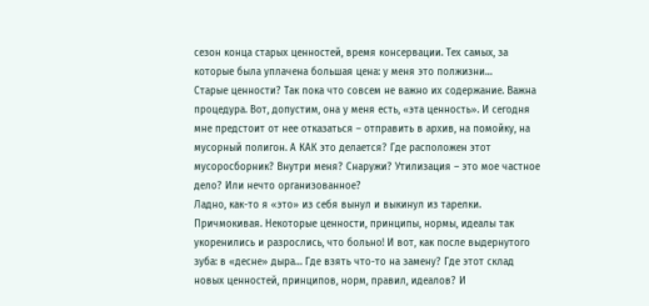сезон конца старых ценностей, время консервации. Тех самых, за которые была уплачена большая цена: у меня это полжизни…
Старые ценности? Так пока что совсем не важно их содержание. Важна процедура. Вот, допустим, она у меня есть, «эта ценность». И сегодня мне предстоит от нее отказаться – отправить в архив, на помойку, на мусорный полигон. А КАК это делается? Где расположен этот мусоросборник? Внутри меня? Снаружи? Утилизация – это мое частное дело? Или нечто организованное?
Ладно, как-то я «это» из себя вынул и выкинул из тарелки. Причмокивая. Некоторые ценности, принципы, нормы, идеалы так укоренились и разрослись, что больно! И вот, как после выдернутого зуба: в «десне» дыра… Где взять что-то на замену? Где этот склад новых ценностей, принципов, норм, правил, идеалов? И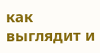как выглядит и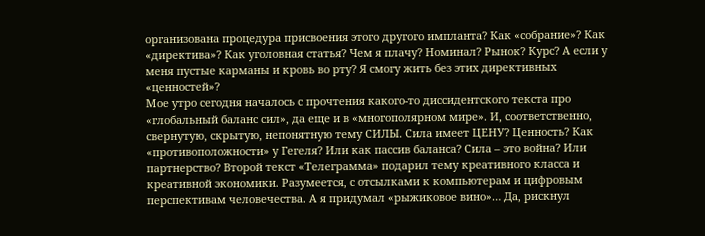организована процедура присвоения этого другого импланта? Как «собрание»? Как «директива»? Как уголовная статья? Чем я плачу? Номинал? Рынок? Курс? А если у меня пустые карманы и кровь во рту? Я смогу жить без этих директивных «ценностей»?
Мое утро сегодня началось с прочтения какого-то диссидентского текста про «глобальный баланс сил», да еще и в «многополярном мире». И, соответственно, свернутую, скрытую, непонятную тему СИЛЫ. Сила имеет ЦЕНУ? Ценность? Как «противоположности» у Гегеля? Или как пассив баланса? Сила – это война? Или партнерство? Второй текст «Телеграмма» подарил тему креативного класса и креативной экономики. Разумеется, с отсылками к компьютерам и цифровым перспективам человечества. А я придумал «рыжиковое вино»… Да, рискнул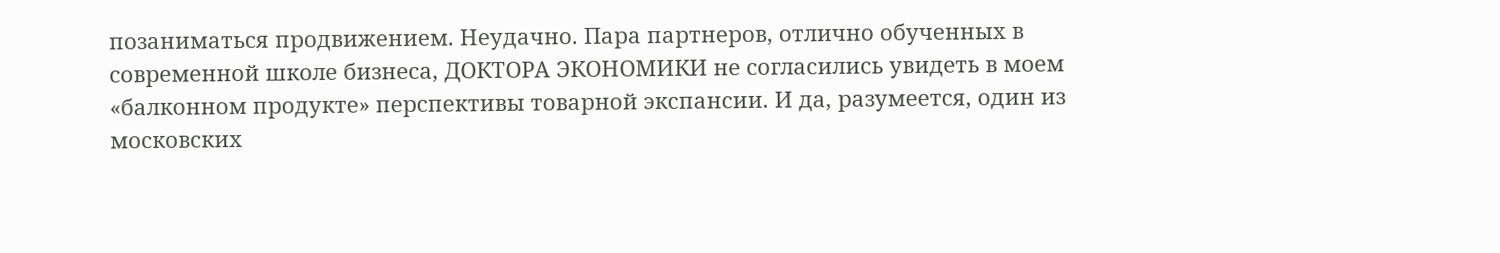позаниматься продвижением. Неудачно. Пара партнеров, отлично обученных в современной школе бизнеса, ДОКТОРА ЭКОНОМИКИ не согласились увидеть в моем «балконном продукте» перспективы товарной экспансии. И да, разумеется, один из московских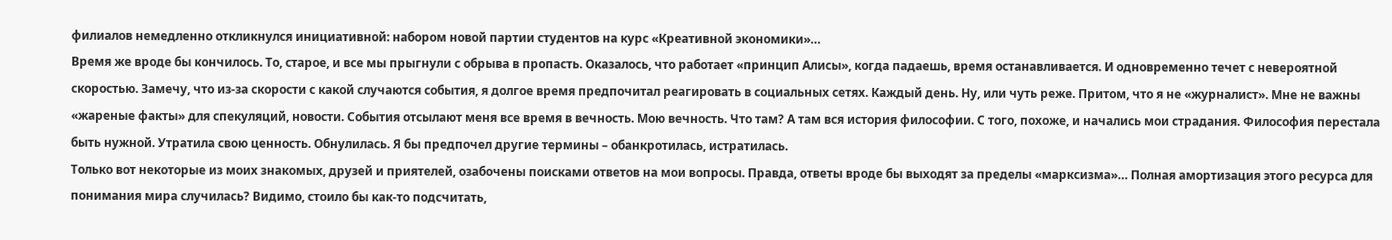филиалов немедленно откликнулся инициативной: набором новой партии студентов на курс «Креативной экономики»…
Время же вроде бы кончилось. То, старое, и все мы прыгнули с обрыва в пропасть. Оказалось, что работает «принцип Алисы», когда падаешь, время останавливается. И одновременно течет с невероятной скоростью. Замечу, что из-за скорости с какой случаются события, я долгое время предпочитал реагировать в социальных сетях. Каждый день. Ну, или чуть реже. Притом, что я не «журналист». Мне не важны «жареные факты» для спекуляций, новости. События отсылают меня все время в вечность. Мою вечность. Что там? А там вся история философии. С того, похоже, и начались мои страдания. Философия перестала быть нужной. Утратила свою ценность. Обнулилась. Я бы предпочел другие термины – обанкротилась, истратилась.
Только вот некоторые из моих знакомых, друзей и приятелей, озабочены поисками ответов на мои вопросы. Правда, ответы вроде бы выходят за пределы «марксизма»… Полная амортизация этого ресурса для понимания мира случилась? Видимо, стоило бы как-то подсчитать,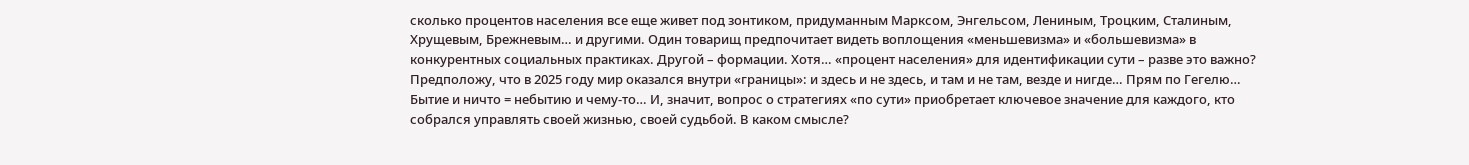сколько процентов населения все еще живет под зонтиком, придуманным Марксом, Энгельсом, Лениным, Троцким, Сталиным, Хрущевым, Брежневым… и другими. Один товарищ предпочитает видеть воплощения «меньшевизма» и «большевизма» в конкурентных социальных практиках. Другой – формации. Хотя… «процент населения» для идентификации сути – разве это важно?
Предположу, что в 2025 году мир оказался внутри «границы»: и здесь и не здесь, и там и не там, везде и нигде… Прям по Гегелю… Бытие и ничто = небытию и чему-то… И, значит, вопрос о стратегиях «по сути» приобретает ключевое значение для каждого, кто собрался управлять своей жизнью, своей судьбой. В каком смысле?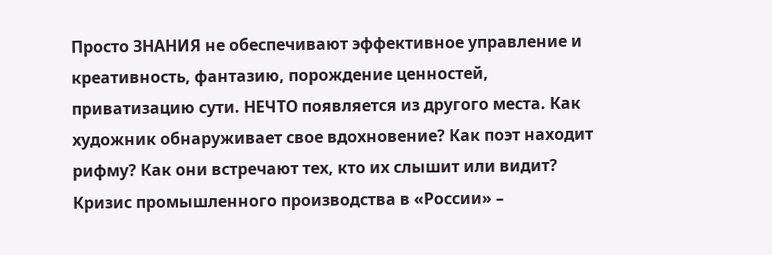Просто ЗНАНИЯ не обеспечивают эффективное управление и креативность, фантазию, порождение ценностей, приватизацию сути. НЕЧТО появляется из другого места. Как художник обнаруживает свое вдохновение? Как поэт находит рифму? Как они встречают тех, кто их слышит или видит? Кризис промышленного производства в «России» –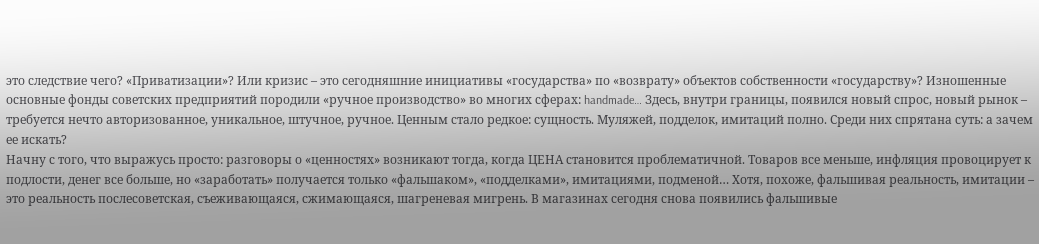это следствие чего? «Приватизации»? Или кризис – это сегодняшние инициативы «государства» по «возврату» объектов собственности «государству»? Изношенные основные фонды советских предприятий породили «ручное производство» во многих сферах: handmade… Здесь, внутри границы, появился новый спрос, новый рынок – требуется нечто авторизованное, уникальное, штучное, ручное. Ценным стало редкое: сущность. Муляжей, подделок, имитаций полно. Среди них спрятана суть: а зачем ее искать?
Начну с того, что выражусь просто: разговоры о «ценностях» возникают тогда, когда ЦЕНА становится проблематичной. Товаров все меньше, инфляция провоцирует к подлости, денег все больше, но «заработать» получается только «фальшаком», «подделками», имитациями, подменой… Хотя, похоже, фальшивая реальность, имитации – это реальность послесоветская, съеживающаяся, сжимающаяся, шагреневая мигрень. В магазинах сегодня снова появились фальшивые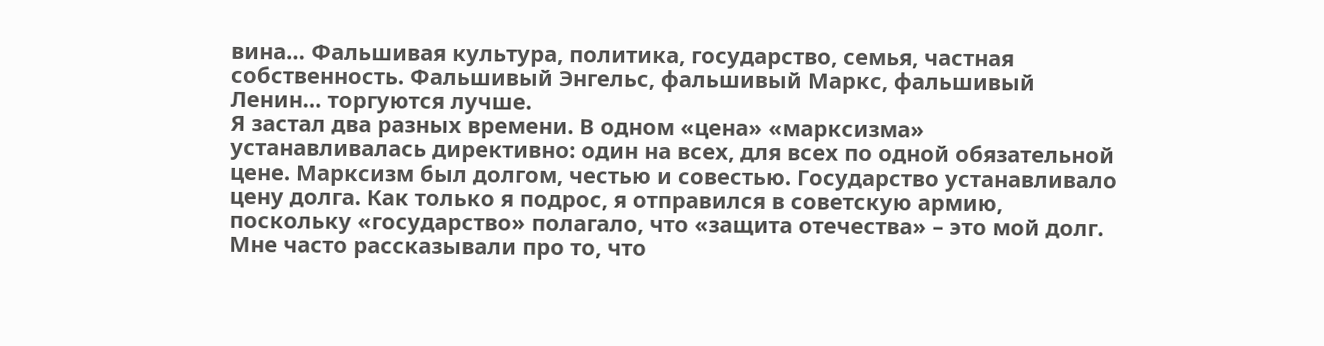вина… Фальшивая культура, политика, государство, семья, частная собственность. Фальшивый Энгельс, фальшивый Маркс, фальшивый Ленин… торгуются лучше.
Я застал два разных времени. В одном «цена» «марксизма» устанавливалась директивно: один на всех, для всех по одной обязательной цене. Марксизм был долгом, честью и совестью. Государство устанавливало цену долга. Как только я подрос, я отправился в советскую армию, поскольку «государство» полагало, что «защита отечества» – это мой долг. Мне часто рассказывали про то, что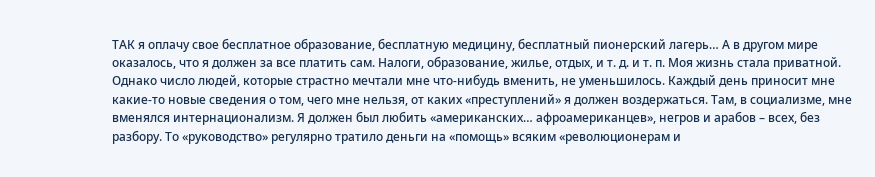ТАК я оплачу свое бесплатное образование, бесплатную медицину, бесплатный пионерский лагерь… А в другом мире оказалось, что я должен за все платить сам. Налоги, образование, жилье, отдых, и т. д. и т. п. Моя жизнь стала приватной. Однако число людей, которые страстно мечтали мне что-нибудь вменить, не уменьшилось. Каждый день приносит мне какие-то новые сведения о том, чего мне нельзя, от каких «преступлений» я должен воздержаться. Там, в социализме, мне вменялся интернационализм. Я должен был любить «американских… афроамериканцев», негров и арабов – всех, без разбору. То «руководство» регулярно тратило деньги на «помощь» всяким «революционерам и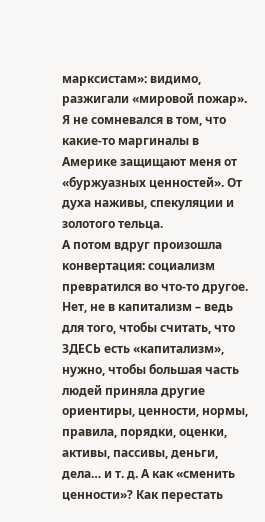марксистам»: видимо, разжигали «мировой пожар». Я не сомневался в том, что какие-то маргиналы в Америке защищают меня от «буржуазных ценностей». От духа наживы, спекуляции и золотого тельца.
А потом вдруг произошла конвертация: социализм превратился во что-то другое. Нет, не в капитализм – ведь для того, чтобы считать, что ЗДЕСЬ есть «капитализм», нужно, чтобы большая часть людей приняла другие ориентиры, ценности, нормы, правила, порядки, оценки, активы, пассивы, деньги, дела… и т. д. А как «сменить ценности»? Как перестать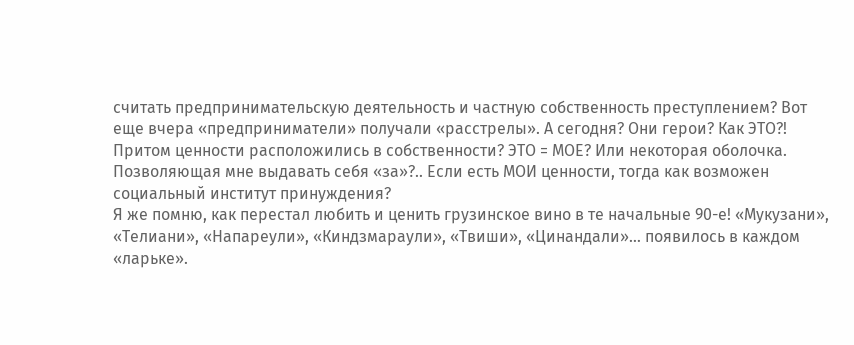считать предпринимательскую деятельность и частную собственность преступлением? Вот еще вчера «предприниматели» получали «расстрелы». А сегодня? Они герои? Как ЭТО?! Притом ценности расположились в собственности? ЭТО = МОЕ? Или некоторая оболочка. Позволяющая мне выдавать себя «за»?.. Если есть МОИ ценности, тогда как возможен социальный институт принуждения?
Я же помню, как перестал любить и ценить грузинское вино в те начальные 90-е! «Мукузани», «Телиани», «Напареули», «Киндзмараули», «Твиши», «Цинандали»… появилось в каждом «ларьке».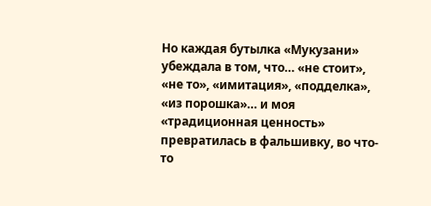Но каждая бутылка «Мукузани» убеждала в том, что… «не стоит», «не то», «имитация», «подделка», «из порошка»… и моя «традиционная ценность» превратилась в фальшивку, во что-то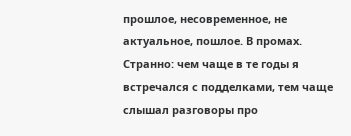прошлое, несовременное, не актуальное, пошлое. В промах.
Странно: чем чаще в те годы я встречался с подделками, тем чаще слышал разговоры про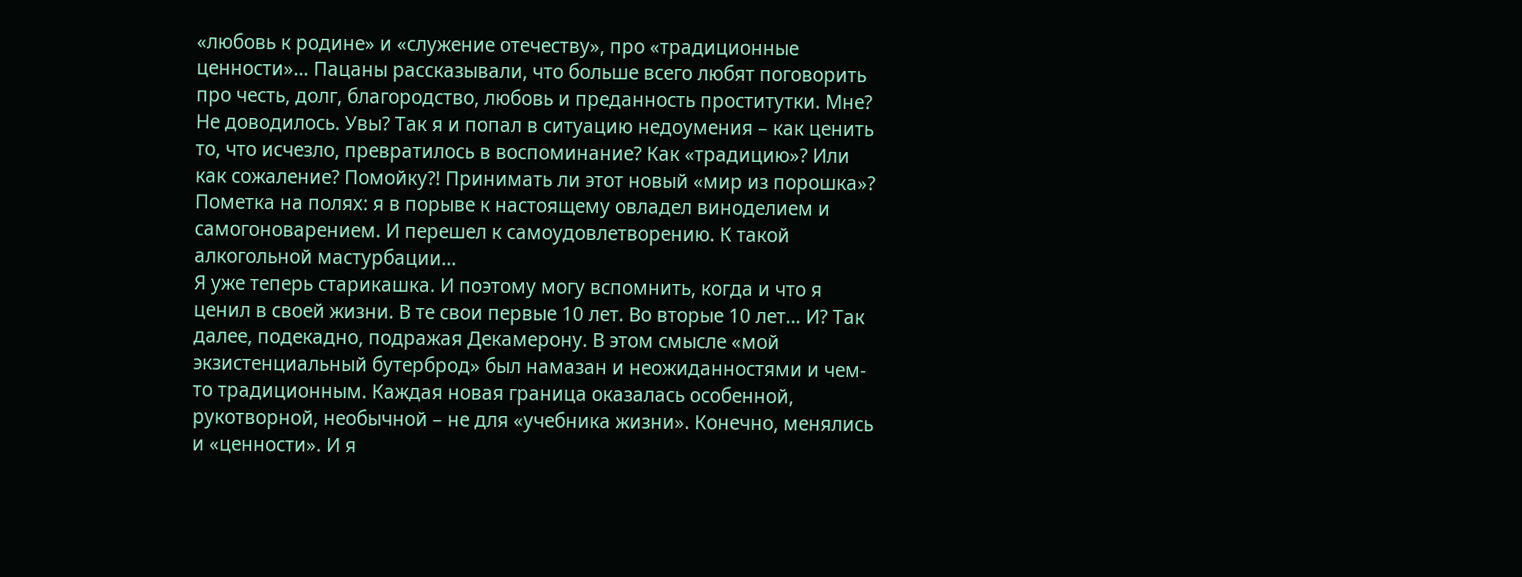«любовь к родине» и «служение отечеству», про «традиционные ценности»… Пацаны рассказывали, что больше всего любят поговорить про честь, долг, благородство, любовь и преданность проститутки. Мне? Не доводилось. Увы? Так я и попал в ситуацию недоумения – как ценить то, что исчезло, превратилось в воспоминание? Как «традицию»? Или как сожаление? Помойку?! Принимать ли этот новый «мир из порошка»? Пометка на полях: я в порыве к настоящему овладел виноделием и самогоноварением. И перешел к самоудовлетворению. К такой алкогольной мастурбации…
Я уже теперь старикашка. И поэтому могу вспомнить, когда и что я ценил в своей жизни. В те свои первые 10 лет. Во вторые 10 лет… И? Так далее, подекадно, подражая Декамерону. В этом смысле «мой экзистенциальный бутерброд» был намазан и неожиданностями и чем-то традиционным. Каждая новая граница оказалась особенной, рукотворной, необычной – не для «учебника жизни». Конечно, менялись и «ценности». И я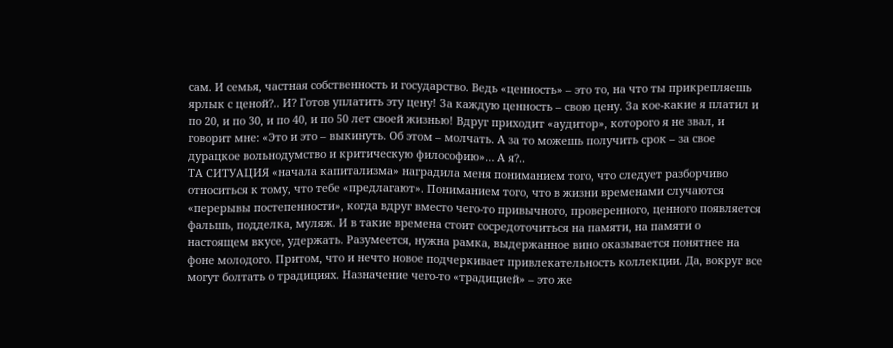сам. И семья, частная собственность и государство. Ведь «ценность» – это то, на что ты прикрепляешь ярлык с ценой?.. И? Готов уплатить эту цену! За каждую ценность – свою цену. За кое-какие я платил и по 20, и по 30, и по 40, и по 50 лет своей жизнью! Вдруг приходит «аудитор», которого я не звал, и говорит мне: «Это и это – выкинуть. Об этом – молчать. А за то можешь получить срок – за свое дурацкое вольнодумство и критическую философию»… А я?..
ТА СИТУАЦИЯ «начала капитализма» наградила меня пониманием того, что следует разборчиво относиться к тому, что тебе «предлагают». Пониманием того, что в жизни временами случаются «перерывы постепенности», когда вдруг вместо чего-то привычного, проверенного, ценного появляется фальшь, подделка, муляж. И в такие времена стоит сосредоточиться на памяти, на памяти о настоящем вкусе, удержать. Разумеется, нужна рамка, выдержанное вино оказывается понятнее на фоне молодого. Притом, что и нечто новое подчеркивает привлекательность коллекции. Да, вокруг все могут болтать о традициях. Назначение чего-то «традицией» – это же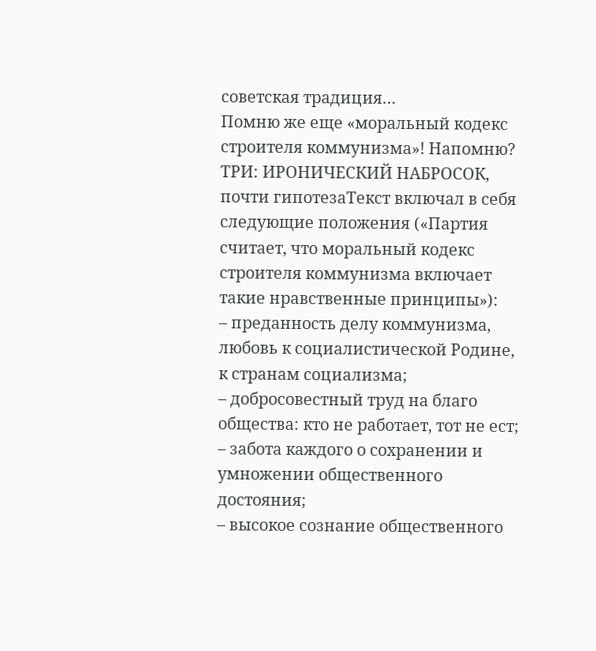советская традиция…
Помню же еще «моральный кодекс строителя коммунизма»! Напомню?
ТРИ: ИРОНИЧЕСКИЙ НАБРОСОК, почти гипотезаТекст включал в себя следующие положения («Партия считает, что моральный кодекс строителя коммунизма включает такие нравственные принципы»):
– преданность делу коммунизма, любовь к социалистической Родине, к странам социализма;
– добросовестный труд на благо общества: кто не работает, тот не ест;
– забота каждого о сохранении и умножении общественного достояния;
– высокое сознание общественного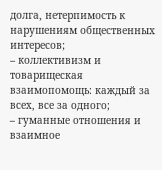долга, нетерпимость к нарушениям общественных интересов;
– коллективизм и товарищеская взаимопомощь: каждый за всех, все за одного;
– гуманные отношения и взаимное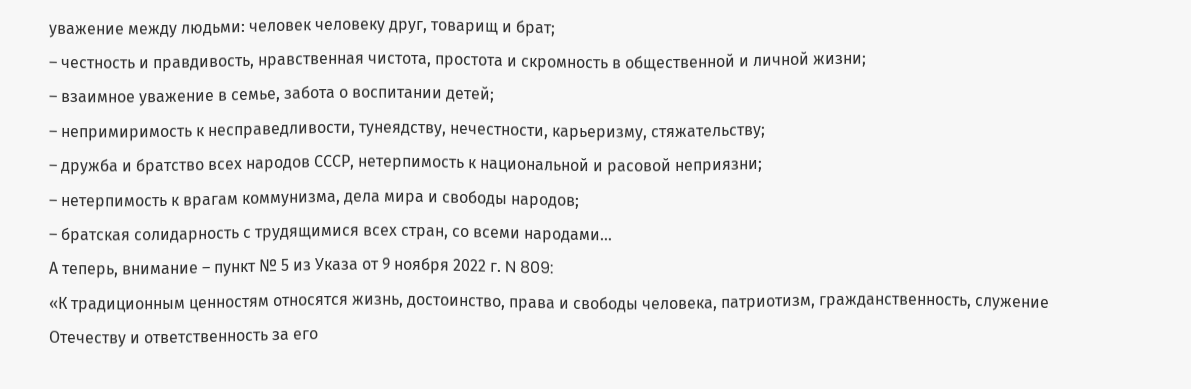уважение между людьми: человек человеку друг, товарищ и брат;
– честность и правдивость, нравственная чистота, простота и скромность в общественной и личной жизни;
– взаимное уважение в семье, забота о воспитании детей;
– непримиримость к несправедливости, тунеядству, нечестности, карьеризму, стяжательству;
– дружба и братство всех народов СССР, нетерпимость к национальной и расовой неприязни;
– нетерпимость к врагам коммунизма, дела мира и свободы народов;
– братская солидарность с трудящимися всех стран, со всеми народами…
А теперь, внимание – пункт № 5 из Указа от 9 ноября 2022 г. N 809:
«К традиционным ценностям относятся жизнь, достоинство, права и свободы человека, патриотизм, гражданственность, служение Отечеству и ответственность за его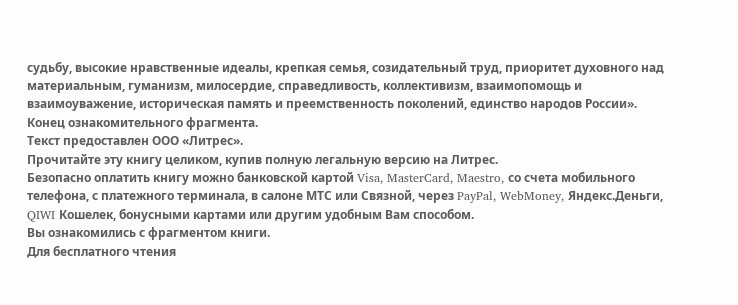судьбу, высокие нравственные идеалы, крепкая семья, созидательный труд, приоритет духовного над материальным, гуманизм, милосердие, справедливость, коллективизм, взаимопомощь и взаимоуважение, историческая память и преемственность поколений, единство народов России».
Конец ознакомительного фрагмента.
Текст предоставлен ООО «Литрес».
Прочитайте эту книгу целиком, купив полную легальную версию на Литрес.
Безопасно оплатить книгу можно банковской картой Visa, MasterCard, Maestro, со счета мобильного телефона, с платежного терминала, в салоне МТС или Связной, через PayPal, WebMoney, Яндекс.Деньги, QIWI Кошелек, бонусными картами или другим удобным Вам способом.
Вы ознакомились с фрагментом книги.
Для бесплатного чтения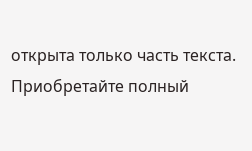открыта только часть текста.
Приобретайте полный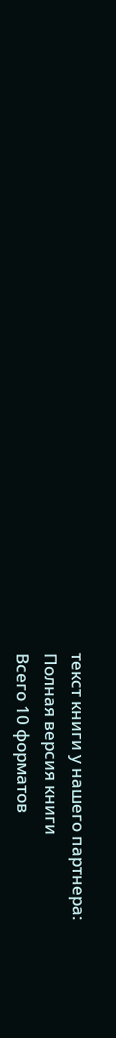текст книги у нашего партнера:
Полная версия книги
Всего 10 форматов